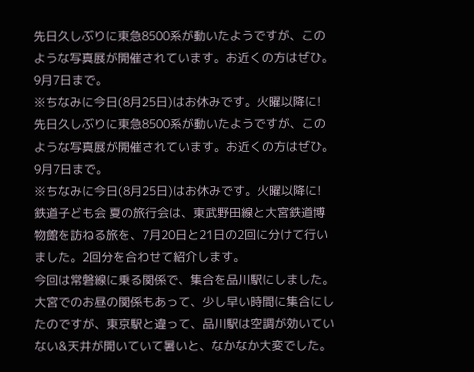先日久しぶりに東急8500系が動いたようですが、このような写真展が開催されています。お近くの方はぜひ。9月7日まで。
※ちなみに今日(8月25日)はお休みです。火曜以降に!
先日久しぶりに東急8500系が動いたようですが、このような写真展が開催されています。お近くの方はぜひ。9月7日まで。
※ちなみに今日(8月25日)はお休みです。火曜以降に!
鉄道子ども会 夏の旅行会は、東武野田線と大宮鉄道博物館を訪ねる旅を、7月20日と21日の2回に分けて行いました。2回分を合わせて紹介します。
今回は常磐線に乗る関係で、集合を品川駅にしました。大宮でのお昼の関係もあって、少し早い時間に集合にしたのですが、東京駅と違って、品川駅は空調が効いていない&天井が開いていて暑いと、なかなか大変でした。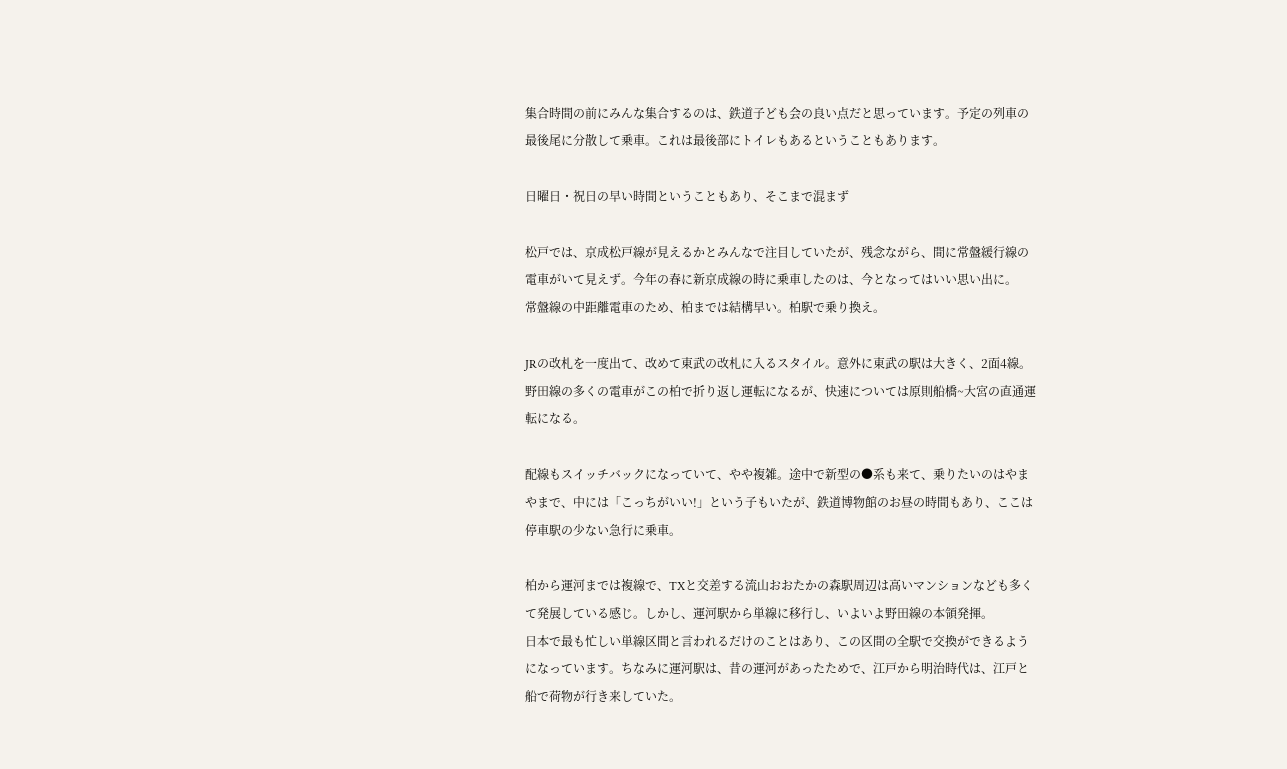集合時間の前にみんな集合するのは、鉄道子ども会の良い点だと思っています。予定の列車の最後尾に分散して乗車。これは最後部にトイレもあるということもあります。

日曜日・祝日の早い時間ということもあり、そこまで混まず

松戸では、京成松戸線が見えるかとみんなで注目していたが、残念ながら、間に常盤緩行線の電車がいて見えず。今年の春に新京成線の時に乗車したのは、今となってはいい思い出に。
常盤線の中距離電車のため、柏までは結構早い。柏駅で乗り換え。

JRの改札を一度出て、改めて東武の改札に入るスタイル。意外に東武の駅は大きく、2面4線。野田線の多くの電車がこの柏で折り返し運転になるが、快速については原則船橋~大宮の直通運転になる。

配線もスイッチバックになっていて、やや複雑。途中で新型の●系も来て、乗りたいのはやまやまで、中には「こっちがいい!」という子もいたが、鉄道博物館のお昼の時間もあり、ここは停車駅の少ない急行に乗車。

柏から運河までは複線で、TXと交差する流山おおたかの森駅周辺は高いマンションなども多くて発展している感じ。しかし、運河駅から単線に移行し、いよいよ野田線の本領発揮。
日本で最も忙しい単線区間と言われるだけのことはあり、この区間の全駅で交換ができるようになっています。ちなみに運河駅は、昔の運河があったためで、江戸から明治時代は、江戸と船で荷物が行き来していた。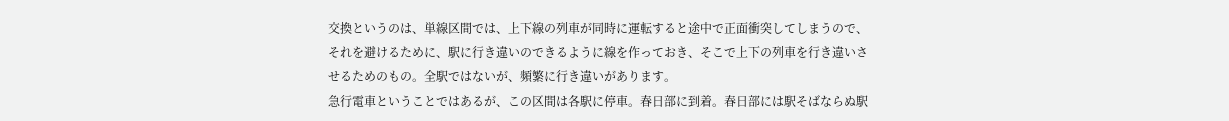交換というのは、単線区間では、上下線の列車が同時に運転すると途中で正面衝突してしまうので、それを避けるために、駅に行き違いのできるように線を作っておき、そこで上下の列車を行き違いさせるためのもの。全駅ではないが、頻繁に行き違いがあります。
急行電車ということではあるが、この区間は各駅に停車。春日部に到着。春日部には駅そばならぬ駅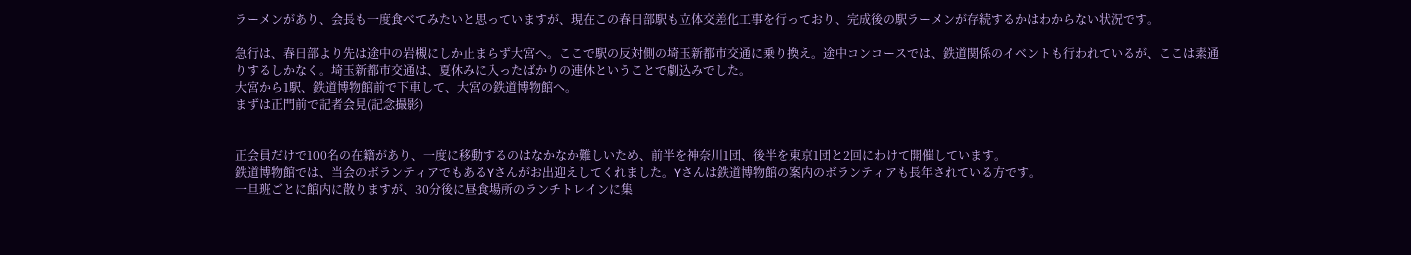ラーメンがあり、会長も一度食べてみたいと思っていますが、現在この春日部駅も立体交差化工事を行っており、完成後の駅ラーメンが存続するかはわからない状況です。

急行は、春日部より先は途中の岩槻にしか止まらず大宮へ。ここで駅の反対側の埼玉新都市交通に乗り換え。途中コンコースでは、鉄道関係のイベントも行われているが、ここは素通りするしかなく。埼玉新都市交通は、夏休みに入ったばかりの連休ということで劇込みでした。
大宮から1駅、鉄道博物館前で下車して、大宮の鉄道博物館へ。
まずは正門前で記者会見(記念撮影)


正会員だけで100名の在籍があり、一度に移動するのはなかなか難しいため、前半を神奈川1団、後半を東京1団と2回にわけて開催しています。
鉄道博物館では、当会のボランティアでもあるYさんがお出迎えしてくれました。Yさんは鉄道博物館の案内のボランティアも長年されている方です。
一旦班ごとに館内に散りますが、30分後に昼食場所のランチトレインに集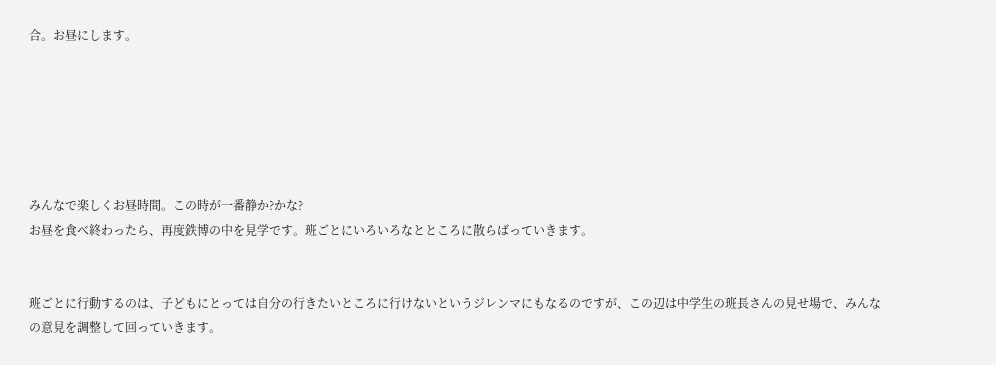合。お昼にします。






みんなで楽しくお昼時間。この時が一番静か?かな?
お昼を食べ終わったら、再度鉄博の中を見学です。班ごとにいろいろなとところに散らばっていきます。


班ごとに行動するのは、子どもにとっては自分の行きたいところに行けないというジレンマにもなるのですが、この辺は中学生の班長さんの見せ場で、みんなの意見を調整して回っていきます。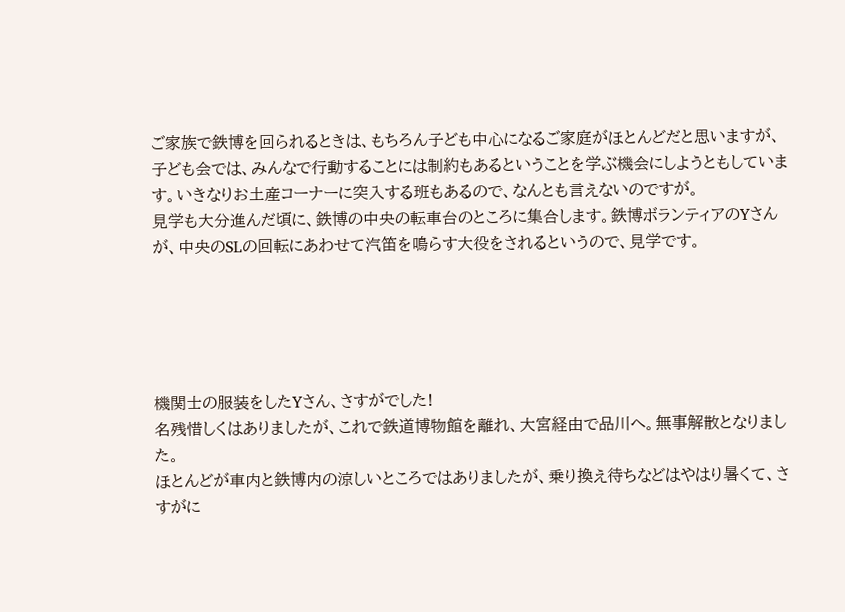ご家族で鉄博を回られるときは、もちろん子ども中心になるご家庭がほとんどだと思いますが、子ども会では、みんなで行動することには制約もあるということを学ぶ機会にしようともしています。いきなりお土産コーナーに突入する班もあるので、なんとも言えないのですが。
見学も大分進んだ頃に、鉄博の中央の転車台のところに集合します。鉄博ボランティアのYさんが、中央のSLの回転にあわせて汽笛を鳴らす大役をされるというので、見学です。





機関士の服装をしたYさん、さすがでした!
名残惜しくはありましたが、これで鉄道博物館を離れ、大宮経由で品川へ。無事解散となりました。
ほとんどが車内と鉄博内の涼しいところではありましたが、乗り換え待ちなどはやはり暑くて、さすがに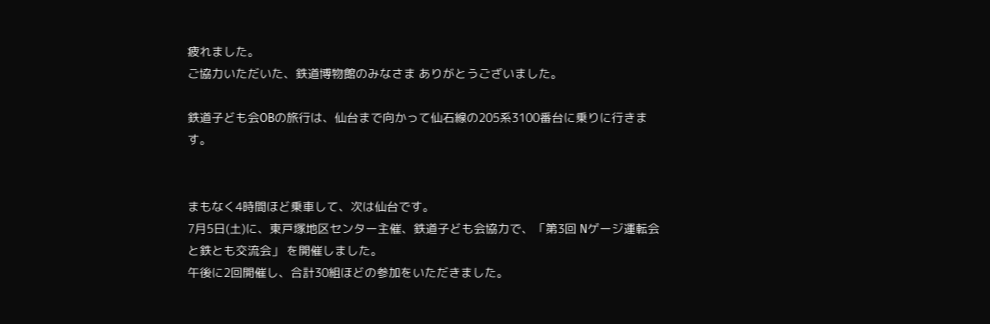疲れました。
ご協力いただいた、鉄道博物館のみなさま ありがとうございました。

鉄道子ども会OBの旅行は、仙台まで向かって仙石線の205系3100番台に乗りに行きます。


まもなく4時間ほど乗車して、次は仙台です。
7月5日(土)に、東戸塚地区センター主催、鉄道子ども会協力で、「第3回 Nゲージ運転会と鉄とも交流会」 を開催しました。
午後に2回開催し、合計30組ほどの参加をいただきました。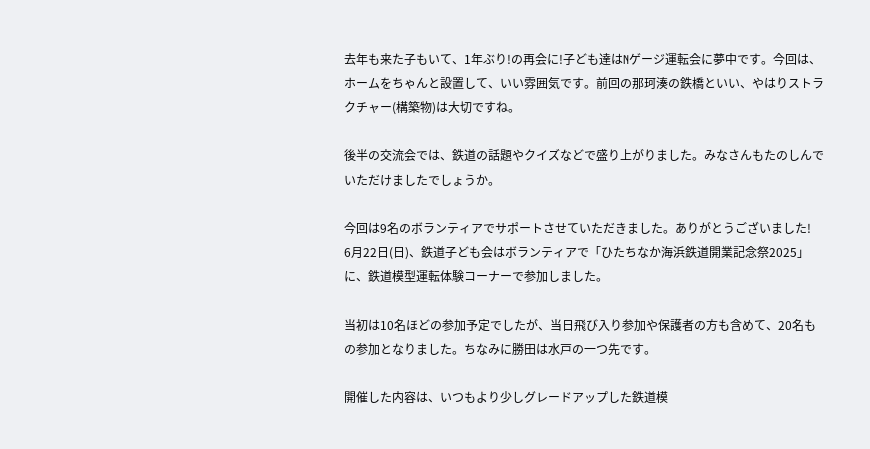去年も来た子もいて、1年ぶり!の再会に!子ども達はNゲージ運転会に夢中です。今回は、ホームをちゃんと設置して、いい雰囲気です。前回の那珂湊の鉄橋といい、やはりストラクチャー(構築物)は大切ですね。

後半の交流会では、鉄道の話題やクイズなどで盛り上がりました。みなさんもたのしんでいただけましたでしょうか。

今回は9名のボランティアでサポートさせていただきました。ありがとうございました!
6月22日(日)、鉄道子ども会はボランティアで「ひたちなか海浜鉄道開業記念祭2025」に、鉄道模型運転体験コーナーで参加しました。

当初は10名ほどの参加予定でしたが、当日飛び入り参加や保護者の方も含めて、20名もの参加となりました。ちなみに勝田は水戸の一つ先です。

開催した内容は、いつもより少しグレードアップした鉄道模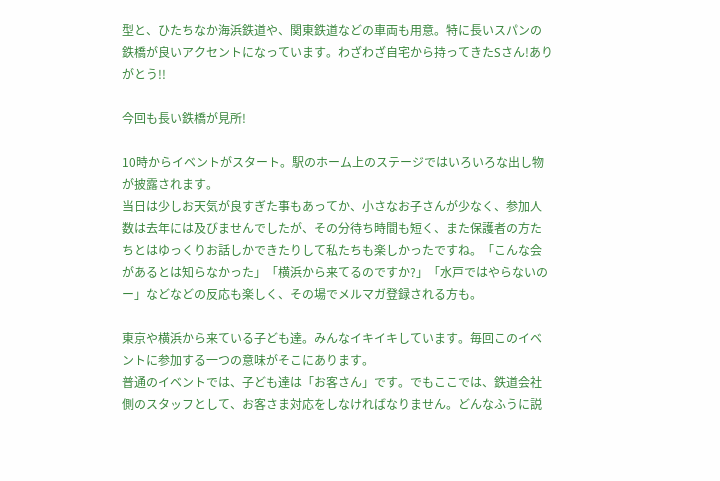型と、ひたちなか海浜鉄道や、関東鉄道などの車両も用意。特に長いスパンの鉄橋が良いアクセントになっています。わざわざ自宅から持ってきたSさん!ありがとう!!

今回も長い鉄橋が見所!

10時からイベントがスタート。駅のホーム上のステージではいろいろな出し物が披露されます。
当日は少しお天気が良すぎた事もあってか、小さなお子さんが少なく、参加人数は去年には及びませんでしたが、その分待ち時間も短く、また保護者の方たちとはゆっくりお話しかできたりして私たちも楽しかったですね。「こんな会があるとは知らなかった」「横浜から来てるのですか?」「水戸ではやらないのー」などなどの反応も楽しく、その場でメルマガ登録される方も。

東京や横浜から来ている子ども達。みんなイキイキしています。毎回このイベントに参加する一つの意味がそこにあります。
普通のイベントでは、子ども達は「お客さん」です。でもここでは、鉄道会社側のスタッフとして、お客さま対応をしなければなりません。どんなふうに説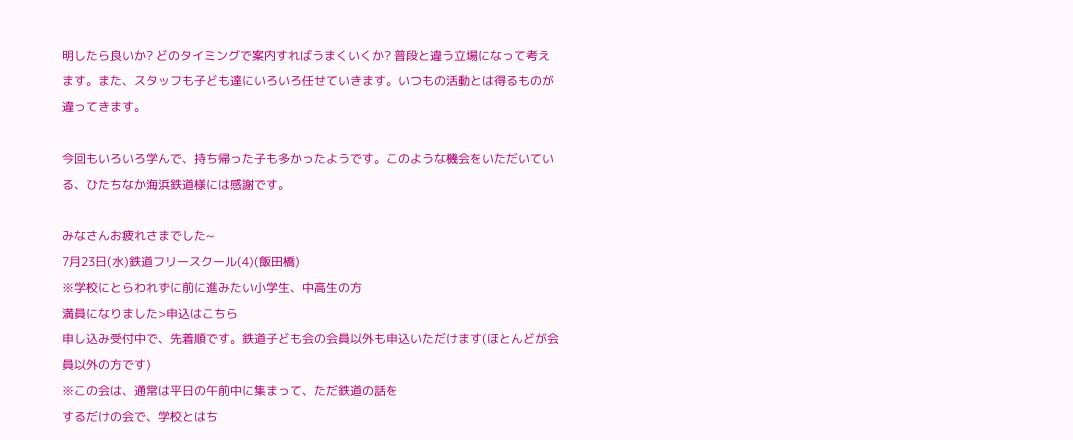明したら良いか? どのタイミングで案内すればうまくいくか? 普段と違う立場になって考えます。また、スタッフも子ども達にいろいろ任せていきます。いつもの活動とは得るものが違ってきます。

今回もいろいろ学んで、持ち帰った子も多かったようです。このような機会をいただいている、ひたちなか海浜鉄道様には感謝です。

みなさんお疲れさまでした~
7月23日(水)鉄道フリースクール(4)(飯田橋)
※学校にとらわれずに前に進みたい小学生、中高生の方
満員になりました>申込はこちら
申し込み受付中で、先着順です。鉄道子ども会の会員以外も申込いただけます(ほとんどが会員以外の方です)
※この会は、通常は平日の午前中に集まって、ただ鉄道の話を
するだけの会で、学校とはち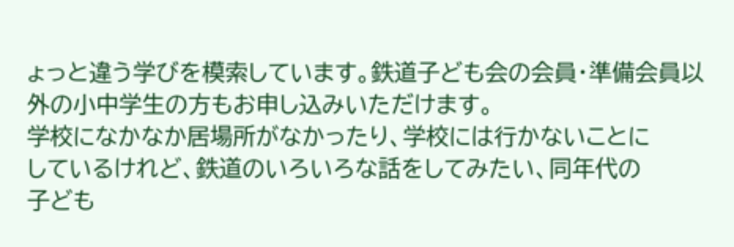ょっと違う学びを模索しています。鉄道子ども会の会員・準備会員以外の小中学生の方もお申し込みいただけます。
学校になかなか居場所がなかったり、学校には行かないことに
しているけれど、鉄道のいろいろな話をしてみたい、同年代の
子ども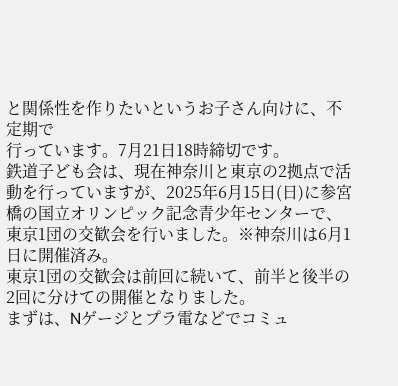と関係性を作りたいというお子さん向けに、不定期で
行っています。7月21日18時締切です。
鉄道子ども会は、現在神奈川と東京の2拠点で活動を行っていますが、2025年6月15日(日)に参宮橋の国立オリンピック記念青少年センターで、東京1団の交歓会を行いました。※神奈川は6月1日に開催済み。
東京1団の交歓会は前回に続いて、前半と後半の2回に分けての開催となりました。
まずは、Nゲージとプラ電などでコミュ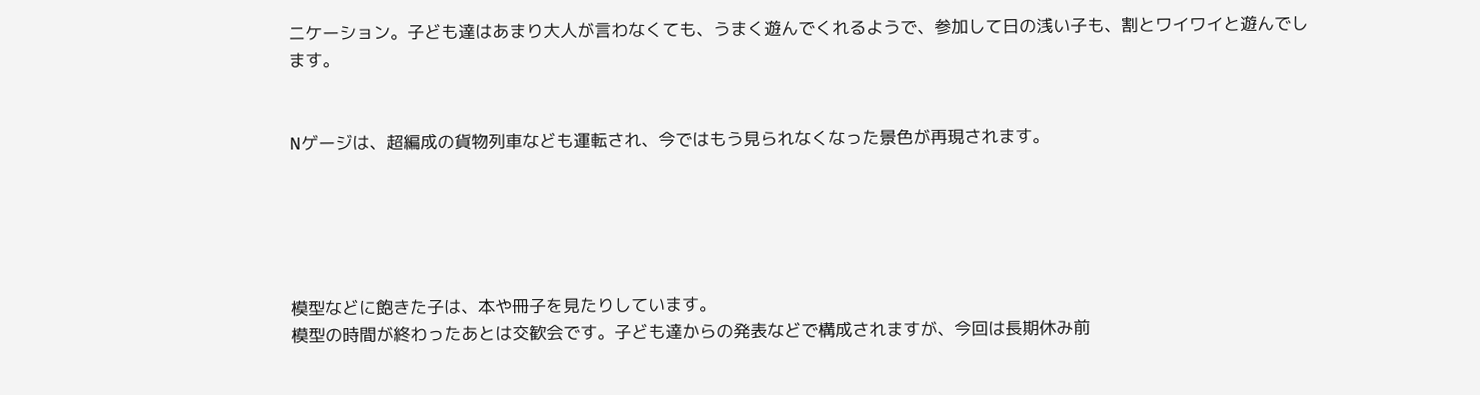ニケーション。子ども達はあまり大人が言わなくても、うまく遊んでくれるようで、参加して日の浅い子も、割とワイワイと遊んでします。


Nゲージは、超編成の貨物列車なども運転され、今ではもう見られなくなった景色が再現されます。





模型などに飽きた子は、本や冊子を見たりしています。
模型の時間が終わったあとは交歓会です。子ども達からの発表などで構成されますが、今回は長期休み前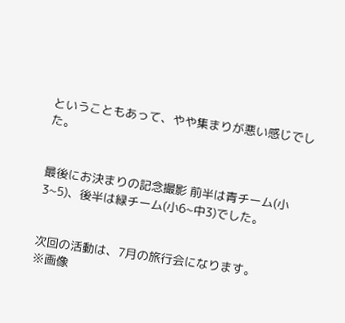ということもあって、やや集まりが悪い感じでした。


最後にお決まりの記念撮影 前半は青チーム(小3~5)、後半は緑チーム(小6~中3)でした。


次回の活動は、7月の旅行会になります。
※画像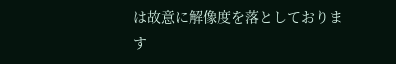は故意に解像度を落としております